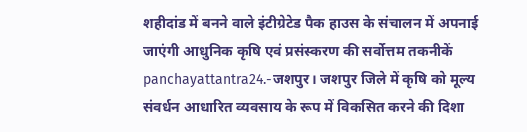शहीदांड में बनने वाले इंटीग्रेटेड पैक हाउस के संचालन में अपनाई जाएंगी आधुनिक कृषि एवं प्रसंस्करण की सर्वोत्तम तकनीकें
panchayattantra24.-जशपुर। जशपुर जिले में कृषि को मूल्य संवर्धन आधारित व्यवसाय के रूप में विकसित करने की दिशा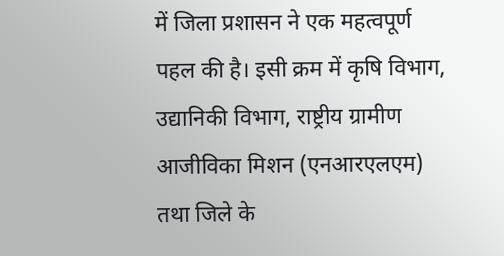में जिला प्रशासन ने एक महत्वपूर्ण पहल की है। इसी क्रम में कृषि विभाग, उद्यानिकी विभाग, राष्ट्रीय ग्रामीण आजीविका मिशन (एनआरएलएम) तथा जिले के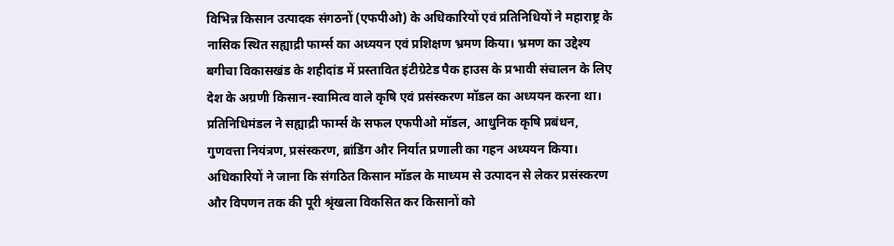विभिन्न किसान उत्पादक संगठनों (एफपीओ) के अधिकारियों एवं प्रतिनिधियों ने महाराष्ट्र के नासिक स्थित सह्याद्री फार्म्स का अध्ययन एवं प्रशिक्षण भ्रमण किया। भ्रमण का उद्देश्य बगीचा विकासखंड के शहीदांड में प्रस्तावित इंटीग्रेटेड पैक हाउस के प्रभावी संचालन के लिए देश के अग्रणी किसान-स्वामित्व वाले कृषि एवं प्रसंस्करण मॉडल का अध्ययन करना था।
प्रतिनिधिमंडल ने सह्याद्री फार्म्स के सफल एफपीओ मॉडल, आधुनिक कृषि प्रबंधन, गुणवत्ता नियंत्रण, प्रसंस्करण, ब्रांडिंग और निर्यात प्रणाली का गहन अध्ययन किया। अधिकारियों ने जाना कि संगठित किसान मॉडल के माध्यम से उत्पादन से लेकर प्रसंस्करण और विपणन तक की पूरी श्रृंखला विकसित कर किसानों को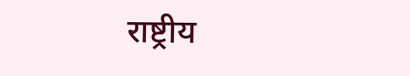राष्ट्रीय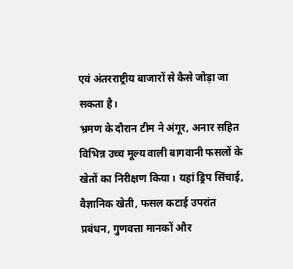एवं अंतरराष्ट्रीय बाजारों से कैसे जोड़ा जा सकता है।
भ्रमण के दौरान टीम ने अंगूर, अनार सहित विभिन्न उच्च मूल्य वाली बागवानी फसलों के खेतों का निरीक्षण किया। यहां ड्रिप सिंचाई, वैज्ञानिक खेती, फसल कटाई उपरांत प्रबंधन, गुणवत्ता मानकों और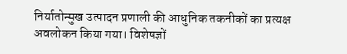निर्यातोन्मुख उत्पादन प्रणाली की आधुनिक तकनीकों का प्रत्यक्ष अवलोकन किया गया। विशेषज्ञों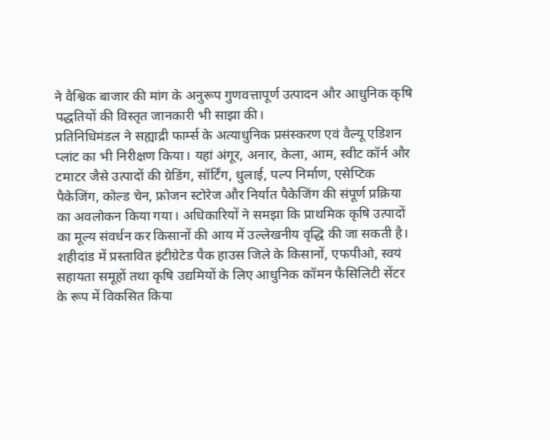ने वैश्विक बाजार की मांग के अनुरूप गुणवत्तापूर्ण उत्पादन और आधुनिक कृषि पद्धतियों की विस्तृत जानकारी भी साझा की।
प्रतिनिधिमंडल ने सह्याद्री फार्म्स के अत्याधुनिक प्रसंस्करण एवं वैल्यू एडिशन प्लांट का भी निरीक्षण किया। यहां अंगूर, अनार, केला, आम, स्वीट कॉर्न और टमाटर जैसे उत्पादों की ग्रेडिंग, सॉर्टिंग, धुलाई, पल्प निर्माण, एसेप्टिक पैकेजिंग, कोल्ड चेन, फ्रोजन स्टोरेज और निर्यात पैकेजिंग की संपूर्ण प्रक्रिया का अवलोकन किया गया। अधिकारियों ने समझा कि प्राथमिक कृषि उत्पादों का मूल्य संवर्धन कर किसानों की आय में उल्लेखनीय वृद्धि की जा सकती है।
शहीदांड में प्रस्तावित इंटीग्रेटेड पैक हाउस जिले के किसानों, एफपीओ, स्वयं सहायता समूहों तथा कृषि उद्यमियों के लिए आधुनिक कॉमन फैसिलिटी सेंटर के रूप में विकसित किया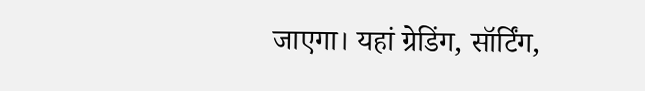जाएगा। यहां ग्रेडिंग, सॉर्टिंग,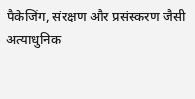पैकेजिंग, संरक्षण और प्रसंस्करण जैसी अत्याधुनिक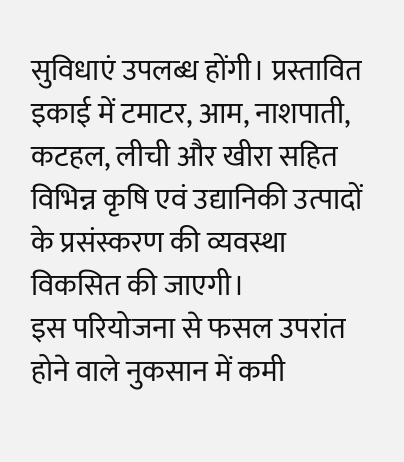सुविधाएं उपलब्ध होंगी। प्रस्तावित इकाई में टमाटर, आम, नाशपाती, कटहल, लीची और खीरा सहित विभिन्न कृषि एवं उद्यानिकी उत्पादों के प्रसंस्करण की व्यवस्था विकसित की जाएगी।
इस परियोजना से फसल उपरांत होने वाले नुकसान में कमी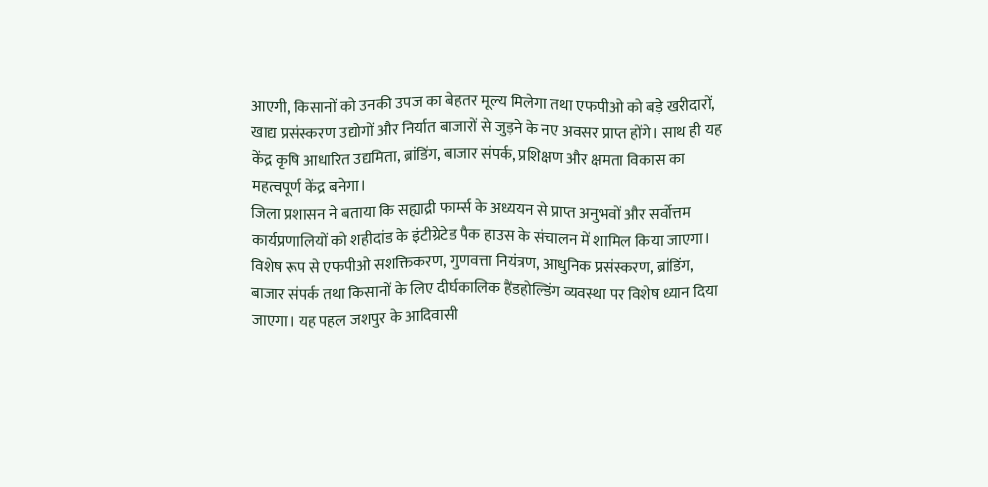आएगी, किसानों को उनकी उपज का बेहतर मूल्य मिलेगा तथा एफपीओ को बड़े खरीदारों, खाद्य प्रसंस्करण उद्योगों और निर्यात बाजारों से जुड़ने के नए अवसर प्राप्त होंगे। साथ ही यह केंद्र कृषि आधारित उद्यमिता, ब्रांडिंग, बाजार संपर्क, प्रशिक्षण और क्षमता विकास का महत्वपूर्ण केंद्र बनेगा।
जिला प्रशासन ने बताया कि सह्याद्री फार्म्स के अध्ययन से प्राप्त अनुभवों और सर्वोत्तम कार्यप्रणालियों को शहीदांड के इंटीग्रेटेड पैक हाउस के संचालन में शामिल किया जाएगा। विशेष रूप से एफपीओ सशक्तिकरण, गुणवत्ता नियंत्रण, आधुनिक प्रसंस्करण, ब्रांडिंग, बाजार संपर्क तथा किसानों के लिए दीर्घकालिक हैंडहोल्डिंग व्यवस्था पर विशेष ध्यान दिया जाएगा। यह पहल जशपुर के आदिवासी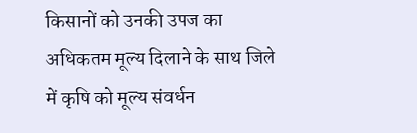किसानों को उनकी उपज का अधिकतम मूल्य दिलाने के साथ जिले में कृषि को मूल्य संवर्धन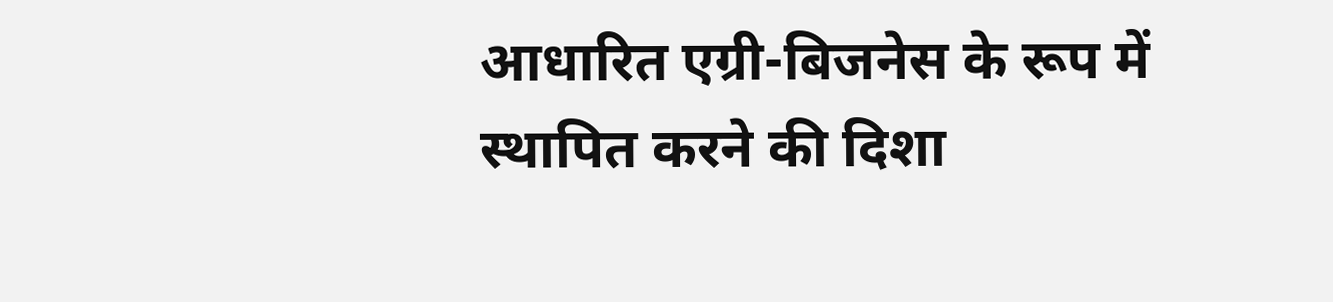आधारित एग्री-बिजनेस के रूप में स्थापित करने की दिशा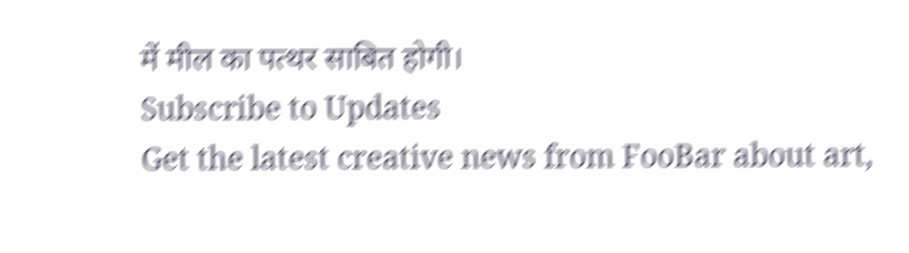में मील का पत्थर साबित होगी।
Subscribe to Updates
Get the latest creative news from FooBar about art,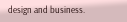design and business.